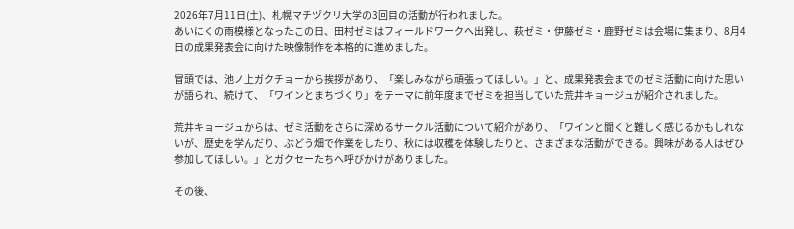2026年7月11日(土)、札幌マチヅクリ大学の3回目の活動が行われました。
あいにくの雨模様となったこの日、田村ゼミはフィールドワークへ出発し、萩ゼミ・伊藤ゼミ・鹿野ゼミは会場に集まり、8月4日の成果発表会に向けた映像制作を本格的に進めました。

冒頭では、池ノ上ガクチョーから挨拶があり、「楽しみながら頑張ってほしい。」と、成果発表会までのゼミ活動に向けた思いが語られ、続けて、「ワインとまちづくり」をテーマに前年度までゼミを担当していた荒井キョージュが紹介されました。

荒井キョージュからは、ゼミ活動をさらに深めるサークル活動について紹介があり、「ワインと聞くと難しく感じるかもしれないが、歴史を学んだり、ぶどう畑で作業をしたり、秋には収穫を体験したりと、さまざまな活動ができる。興味がある人はぜひ参加してほしい。」とガクセーたちへ呼びかけがありました。

その後、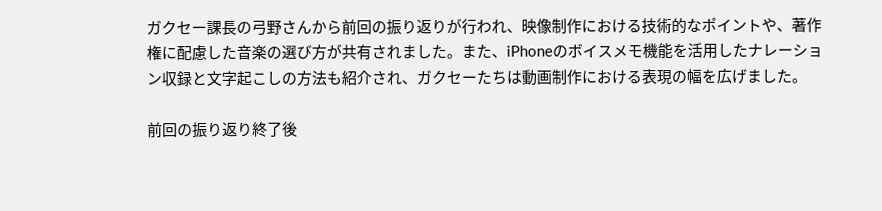ガクセー課長の弓野さんから前回の振り返りが行われ、映像制作における技術的なポイントや、著作権に配慮した音楽の選び方が共有されました。また、iPhoneのボイスメモ機能を活用したナレーション収録と文字起こしの方法も紹介され、ガクセーたちは動画制作における表現の幅を広げました。

前回の振り返り終了後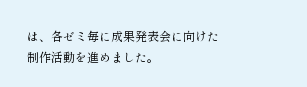は、各ゼミ毎に成果発表会に向けた制作活動を進めました。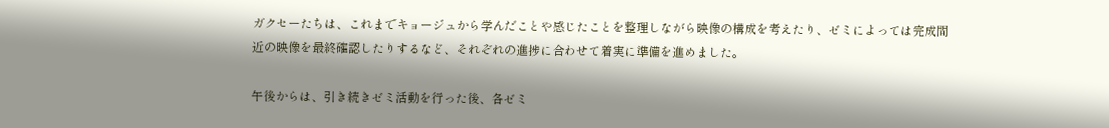ガクセーたちは、これまでキョージュから学んだことや感じたことを整理しながら映像の構成を考えたり、ゼミによっては完成間近の映像を最終確認したりするなど、それぞれの進捗に合わせて着実に準備を進めました。

午後からは、引き続きゼミ活動を行った後、各ゼミ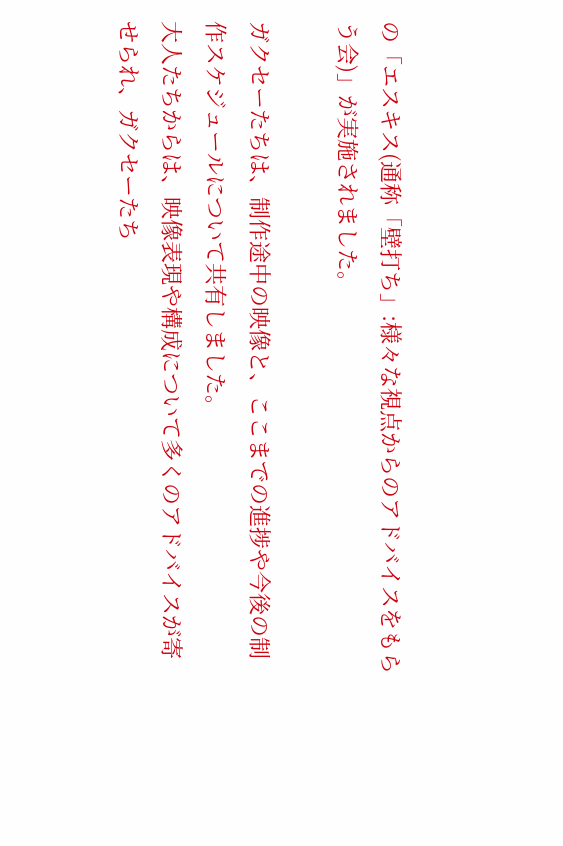の「エスキス(通称「壁打ち」:様々な視点からのアドバイスをもらう会)」が実施されました。

ガクセーたちは、制作途中の映像と、ここまでの進捗や今後の制作スケジュールについて共有しました。
大人たちからは、映像表現や構成について多くのアドバイスが寄せられ、ガクセーたち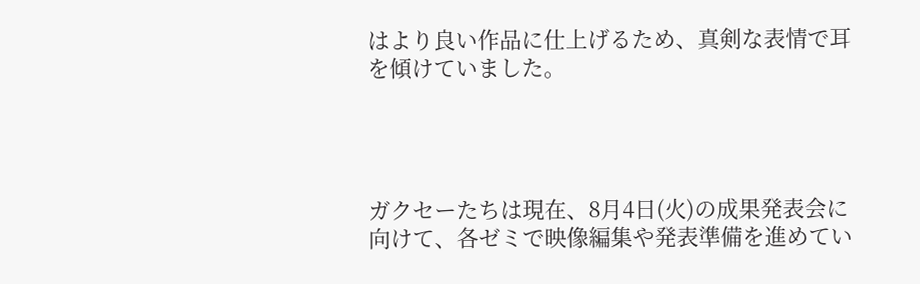はより良い作品に仕上げるため、真剣な表情で耳を傾けていました。




ガクセーたちは現在、8月4日(火)の成果発表会に向けて、各ゼミで映像編集や発表準備を進めてい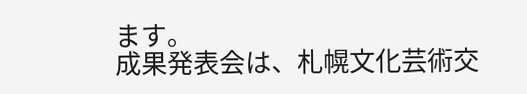ます。
成果発表会は、札幌文化芸術交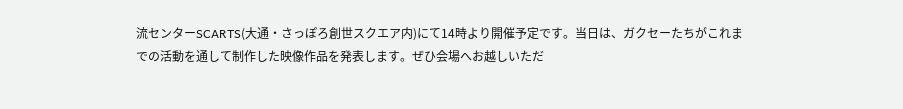流センターSCARTS(大通・さっぽろ創世スクエア内)にて14時より開催予定です。当日は、ガクセーたちがこれまでの活動を通して制作した映像作品を発表します。ぜひ会場へお越しいただ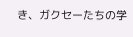き、ガクセーたちの学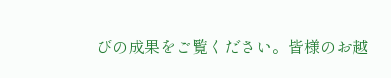びの成果をご覧ください。皆様のお越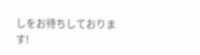しをお待ちしております!